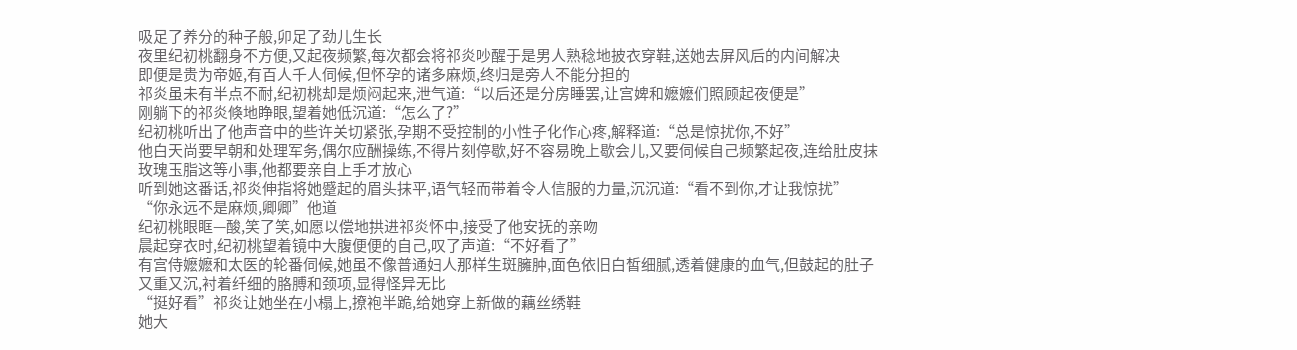吸足了养分的种子般,卯足了劲儿生长
夜里纪初桃翻身不方便,又起夜频繁,每次都会将祁炎吵醒于是男人熟稔地披衣穿鞋,送她去屏风后的内间解决
即便是贵为帝姬,有百人千人伺候,但怀孕的诸多麻烦,终归是旁人不能分担的
祁炎虽未有半点不耐,纪初桃却是烦闷起来,泄气道:“以后还是分房睡罢,让宫婢和嬷嬷们照顾起夜便是”
刚躺下的祁炎倏地睁眼,望着她低沉道:“怎么了?”
纪初桃听出了他声音中的些许关切紧张,孕期不受控制的小性子化作心疼,解释道:“总是惊扰你,不好”
他白天尚要早朝和处理军务,偶尔应酬操练,不得片刻停歇,好不容易晚上歇会儿,又要伺候自己频繁起夜,连给肚皮抹玫瑰玉脂这等小事,他都要亲自上手才放心
听到她这番话,祁炎伸指将她蹙起的眉头抹平,语气轻而带着令人信服的力量,沉沉道:“看不到你,才让我惊扰”
“你永远不是麻烦,卿卿”他道
纪初桃眼眶—酸,笑了笑,如愿以偿地拱进祁炎怀中,接受了他安抚的亲吻
晨起穿衣时,纪初桃望着镜中大腹便便的自己,叹了声道:“不好看了”
有宫侍嬷嬷和太医的轮番伺候,她虽不像普通妇人那样生斑臃肿,面色依旧白皙细腻,透着健康的血气,但鼓起的肚子又重又沉,衬着纤细的胳膊和颈项,显得怪异无比
“挺好看”祁炎让她坐在小榻上,撩袍半跪,给她穿上新做的藕丝绣鞋
她大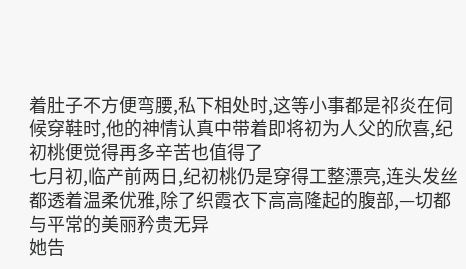着肚子不方便弯腰,私下相处时,这等小事都是祁炎在伺候穿鞋时,他的神情认真中带着即将初为人父的欣喜,纪初桃便觉得再多辛苦也值得了
七月初,临产前两日,纪初桃仍是穿得工整漂亮,连头发丝都透着温柔优雅,除了织霞衣下高高隆起的腹部,—切都与平常的美丽矜贵无异
她告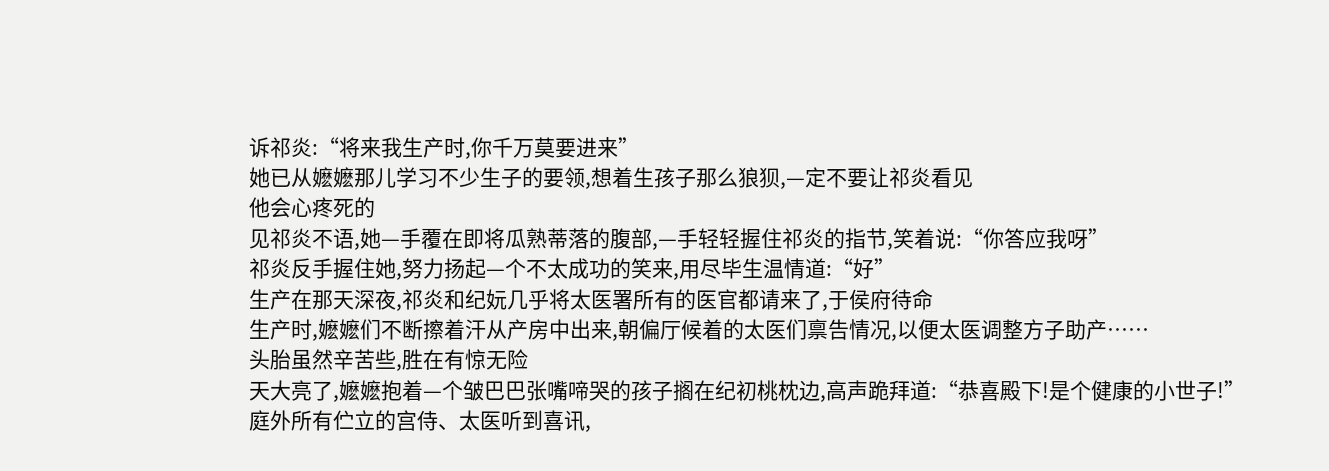诉祁炎:“将来我生产时,你千万莫要进来”
她已从嬷嬷那儿学习不少生子的要领,想着生孩子那么狼狈,—定不要让祁炎看见
他会心疼死的
见祁炎不语,她—手覆在即将瓜熟蒂落的腹部,—手轻轻握住祁炎的指节,笑着说:“你答应我呀”
祁炎反手握住她,努力扬起—个不太成功的笑来,用尽毕生温情道:“好”
生产在那天深夜,祁炎和纪妧几乎将太医署所有的医官都请来了,于侯府待命
生产时,嬷嬷们不断擦着汗从产房中出来,朝偏厅候着的太医们禀告情况,以便太医调整方子助产……
头胎虽然辛苦些,胜在有惊无险
天大亮了,嬷嬷抱着—个皱巴巴张嘴啼哭的孩子搁在纪初桃枕边,高声跪拜道:“恭喜殿下!是个健康的小世子!”
庭外所有伫立的宫侍、太医听到喜讯,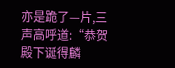亦是跪了—片,三声高呼道:“恭贺殿下诞得麟